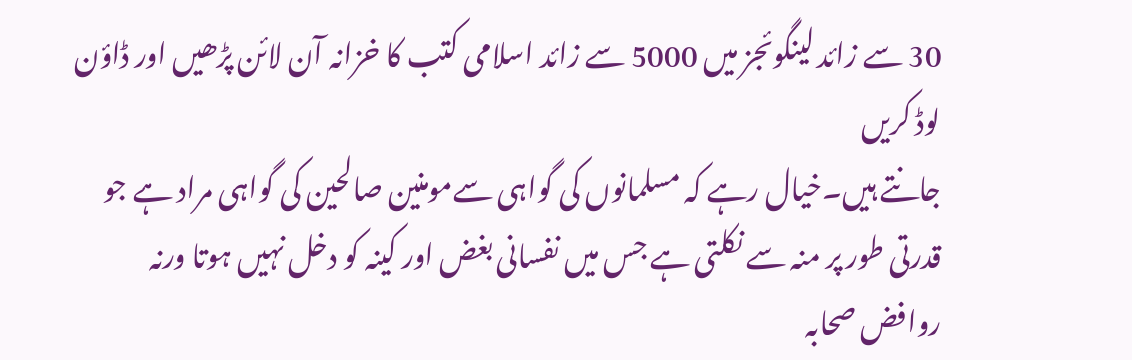30 سے زائد لینگوئجز میں 5000 سے زائد اسلامی کتب کا خزانہ آن لائن پڑھیں اور ڈاؤن لوڈ کریں
جانتے ہیں۔خیال رہے کہ مسلمانوں کی گواہی سےمومنین صالحین کی گواہی مراد ہے جو قدرتی طور پر منہ سے نکلتی ہے جس میں نفسانی بغض اور کینہ کو دخل نہیں ہوتا ورنہ روافض صحابہ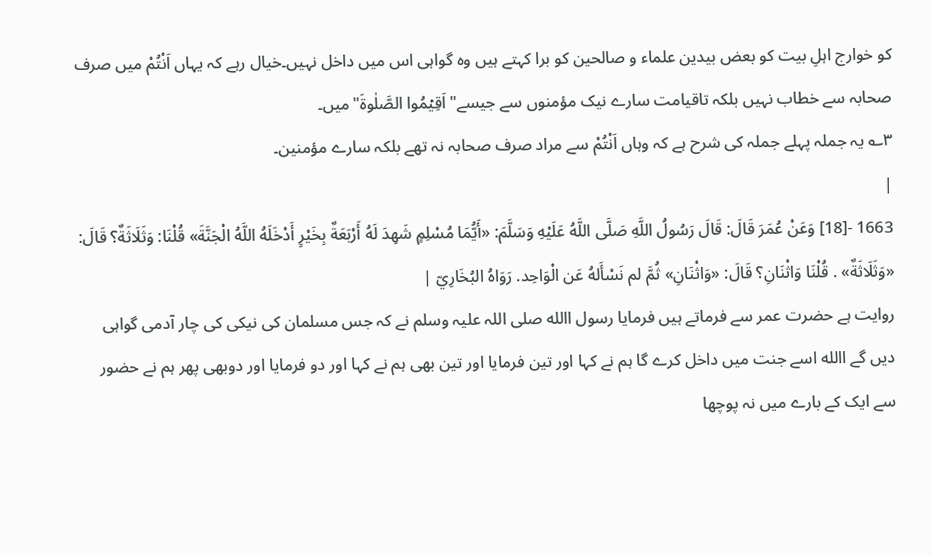کو خوارج اہلِ بیت کو بعض بیدین علماء و صالحین کو برا کہتے ہیں وہ گواہی اس میں داخل نہیں۔خیال رہے کہ یہاں اَنْتُمْ میں صرف صحابہ سے خطاب نہیں بلکہ تاقیامت سارے نیک مؤمنوں سے جیسے"اَقِیۡمُوا الصَّلٰوۃَ"میں۔
۳؎ یہ جملہ پہلے جملہ کی شرح ہے کہ وہاں اَنْتُمْ سے مراد صرف صحابہ نہ تھے بلکہ سارے مؤمنین۔
|
1663 -[18] وَعَنْ عُمَرَ قَالَ: قَالَ رَسُولُ اللَّهِ صَلَّى اللَّهُ عَلَيْهِ وَسَلَّمَ: «أَيُّمَا مُسْلِمٍ شَهِدَ لَهُ أَرْبَعَةٌ بِخَيْرٍ أَدْخَلَهُ اللَّهُ الْجَنَّةَ» قُلْنَا: وَثَلَاثَةٌ؟ قَالَ: «وَثَلَاثَةٌ» . قُلْنَا وَاثْنَانِ؟ قَالَ: «وَاثْنَانِ» ثُمَّ لم نَسْأَلهُ عَن الْوَاحِد. رَوَاهُ البُخَارِيّ |
روایت ہے حضرت عمر سے فرماتے ہیں فرمایا رسول االله صلی اللہ علیہ وسلم نے کہ جس مسلمان کی نیکی کی چار آدمی گواہی دیں گے االله اسے جنت میں داخل کرے گا ہم نے کہا اور تین فرمایا اور تین بھی ہم نے کہا اور دو فرمایا اور دوبھی پھر ہم نے حضور سے ایک کے بارے میں نہ پوچھا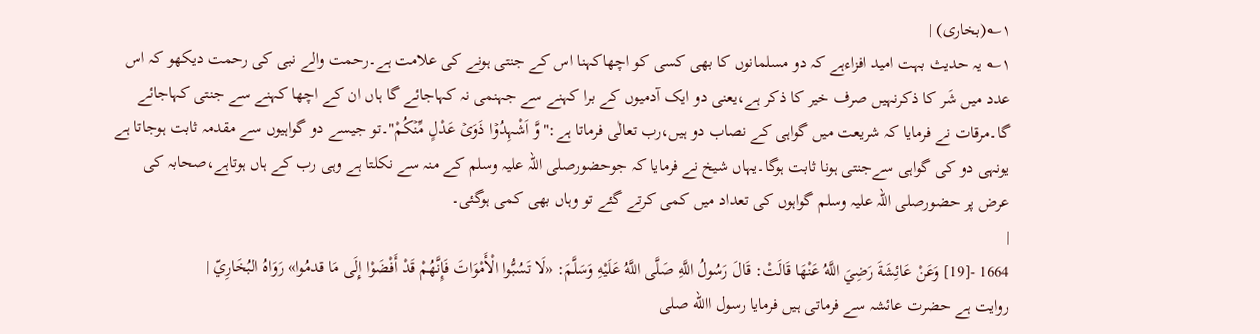۱؎(بخاری) |
۱؎ یہ حدیث بہت امید افزاءہے کہ دو مسلمانوں کا بھی کسی کو اچھاکہنا اس کے جنتی ہونے کی علامت ہے۔رحمت والے نبی کی رحمت دیکھو کہ اس عدد میں شَر کا ذکرنہیں صرف خیر کا ذکر ہے،یعنی دو ایک آدمیوں کے برا کہنے سے جہنمی نہ کہاجائے گا ہاں ان کے اچھا کہنے سے جنتی کہاجائے گا۔مرقات نے فرمایا کہ شریعت میں گواہی کے نصاب دو ہیں،رب تعالٰی فرماتا ہے:"وَّ اَشْہِدُوۡا ذَوَیۡ عَدْلٍ مِّنۡکُمْ"۔تو جیسے دو گواہیوں سے مقدمہ ثابت ہوجاتا ہے یونہی دو کی گواہی سےجنتی ہونا ثابت ہوگا۔یہاں شیخ نے فرمایا کہ جوحضورصلی اللہ علیہ وسلم کے منہ سے نکلتا ہے وہی رب کے ہاں ہوتاہے،صحابہ کی عرض پر حضورصلی اللہ علیہ وسلم گواہوں کی تعداد میں کمی کرتے گئے تو وہاں بھی کمی ہوگئی۔
|
1664 -[19] وَعَنْ عَائِشَةَ رَضِيَ اللَّهُ عَنْهَا قَالَتْ: قَالَ رَسُولُ اللَّهِ صَلَّى اللَّهُ عَلَيْهِ وَسَلَّمَ: «لَا تَسُبُّوا الْأَمْوَاتَ فَإِنَّهُمْ قَدْ أَفْضَوْا إِلَى مَا قدمُوا» رَوَاهُ البُخَارِيّ |
روایت ہے حضرت عائشہ سے فرماتی ہیں فرمایا رسول االله صلی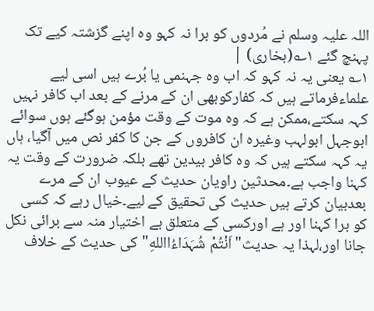اللہ علیہ وسلم نے مُردوں کو برا نہ کہو وہ اپنے گزشتہ کیے تک پہنچ گئے ۱؎(بخاری) |
۱؎ یعنی یہ نہ کہو کہ اب وہ جہنمی یا بُرے ہیں اسی لیے علماءفرماتے ہیں کہ کفارکوبھی ان کے مرنے کے بعد اب کافر نہیں کہہ سکتے،ممکن ہے کہ وہ موت کے وقت مؤمن ہوگئے ہوں سوائے ابوجہل ابولہب وغیرہ ان کافروں کے جن کا کفر نص میں آگیا، ہاں یہ کہہ سکتے ہیں کہ وہ کافر بیدین تھے بلکہ ضرورت کے وقت یہ کہنا واجب ہے۔محدثین راویان حدیث کے عیوب ان کے مرے بعدبیان کرتے ہیں حدیث کی تحقیق کے لیے۔خیال رہے کہ کسی کو برا کہنا اور ہے اورکسی کے متعلق بے اختیار منہ سے برائی نکل جانا اور،لہذا یہ حدیث"اَنْتُمْ شُہَدَاءُااللهِ"کی حدیث کے خلاف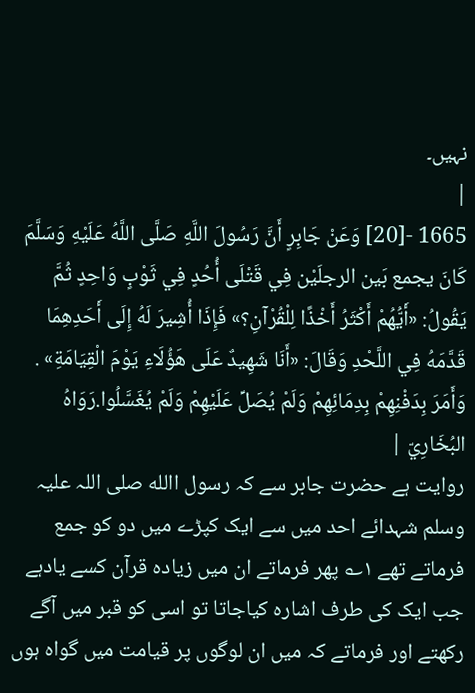نہیں۔
|
1665 -[20] وَعَنْ جَابِرٍ أَنَّ رَسُولَ اللَّهِ صَلَّى اللَّهُ عَلَيْهِ وَسَلَّمَ كَانَ يجمع بَين الرجلَيْن فِي قَتْلَى أُحُدٍ فِي ثَوْبٍ وَاحِدٍ ثُمَّ يَقُولُ: «أَيُّهُمْ أَكْثَرُ أَخْذًا لِلْقُرْآنِ؟» فَإِذَا أُشِيرَ لَهُ إِلَى أَحَدِهِمَا قَدَّمَهُ فِي اللَّحْدِ وَقَالَ: «أَنَا شَهِيدٌ عَلَى هَؤُلَاءِ يَوْمَ الْقِيَامَةِ» . وَأَمَرَ بِدَفْنِهِمْ بِدِمَائِهِمْ وَلَمْ يُصَلِّ عَلَيْهِمْ وَلَمْ يُغَسَّلُوا.رَوَاهُ البُخَارِيّ |
روایت ہے حضرت جابر سے کہ رسول االله صلی اللہ علیہ وسلم شہدائے احد میں سے ایک کپڑے میں دو کو جمع فرماتے تھے ۱؎ پھر فرماتے ان میں زیادہ قرآن کسے یادہے جب ایک کی طرف اشارہ کیاجاتا تو اسی کو قبر میں آگے رکھتے اور فرماتے کہ میں ان لوگوں پر قیامت میں گواہ ہوں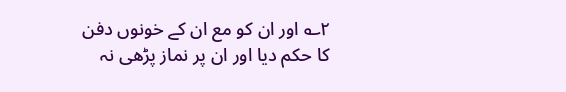۲؎ اور ان کو مع ان کے خونوں دفن کا حکم دیا اور ان پر نماز پڑھی نہ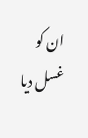ان کو غسل دیا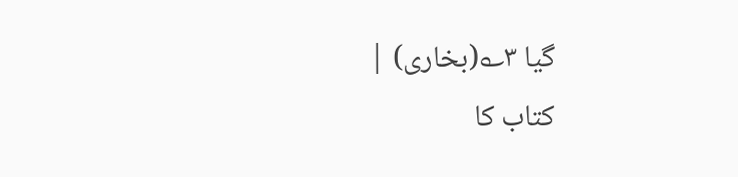گیا ۳؎(بخاری) |
کتاب کا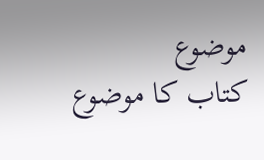موضوع
کتاب کا موضوع